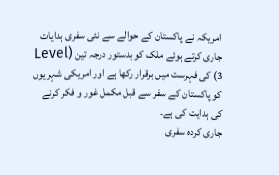امریکہ نے پاکستان کے حوالے سے نئی سفری ہدایات جاری کرتے ہوئے ملک کو بدستور درجہ تین (Level 3) کی فہرست میں برقرار رکھا ہے اور امریکی شہریوں کو پاکستان کے سفر سے قبل مکمل غور و فکر کرنے کی ہدایت کی ہے۔
جاری کردہ سفری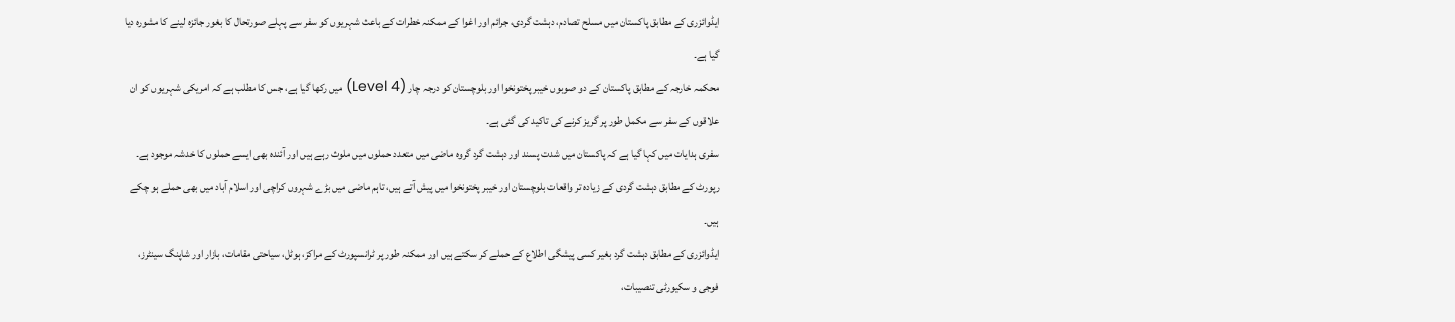ایڈوائزری کے مطابق پاکستان میں مسلح تصادم، دہشت گردی، جرائم اور اغوا کے ممکنہ خطرات کے باعث شہریوں کو سفر سے پہلے صورتحال کا بغور جائزہ لینے کا مشورہ دیا گیا ہے۔
محکمہ خارجہ کے مطابق پاکستان کے دو صوبوں خیبر پختونخوا اور بلوچستان کو درجہ چار (Level 4) میں رکھا گیا ہے، جس کا مطلب ہے کہ امریکی شہریوں کو ان علاقوں کے سفر سے مکمل طور پر گریز کرنے کی تاکید کی گئی ہے۔
سفری ہدایات میں کہا گیا ہے کہ پاکستان میں شدت پسند اور دہشت گرد گروہ ماضی میں متعدد حملوں میں ملوث رہے ہیں اور آئندہ بھی ایسے حملوں کا خدشہ موجود ہے۔ رپورٹ کے مطابق دہشت گردی کے زیادہ تر واقعات بلوچستان اور خیبر پختونخوا میں پیش آتے ہیں، تاہم ماضی میں بڑے شہروں کراچی اور اسلام آباد میں بھی حملے ہو چکے ہیں۔
ایڈوائزری کے مطابق دہشت گرد بغیر کسی پیشگی اطلاع کے حملے کر سکتے ہیں اور ممکنہ طور پر ٹرانسپورٹ کے مراکز، ہوٹل، سیاحتی مقامات، بازار اور شاپنگ سینٹرز، فوجی و سکیورٹی تنصیبات،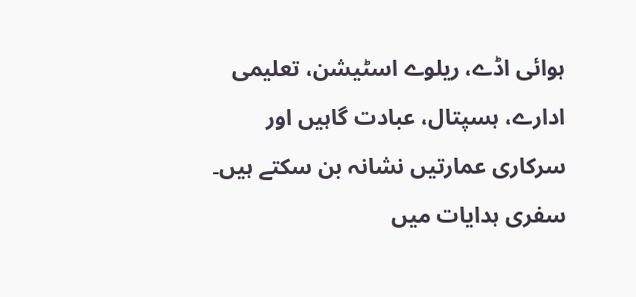ہوائی اڈے، ریلوے اسٹیشن، تعلیمی ادارے، ہسپتال، عبادت گاہیں اور سرکاری عمارتیں نشانہ بن سکتے ہیں۔
سفری ہدایات میں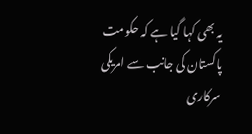یہ بھی کہا گیا ہے کہ حکومت پاکستان کی جانب سے امریکی سرکاری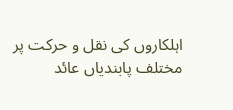اہلکاروں کی نقل و حرکت پر مختلف پابندیاں عائد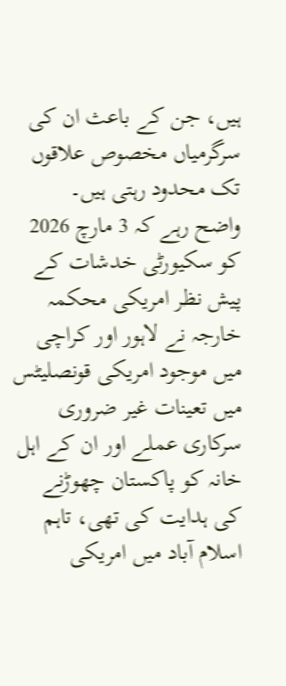ہیں، جن کے باعث ان کی سرگرمیاں مخصوص علاقوں تک محدود رہتی ہیں۔
واضح رہے کہ 3 مارچ 2026 کو سکیورٹی خدشات کے پیش نظر امریکی محکمہ خارجہ نے لاہور اور کراچی میں موجود امریکی قونصلیٹس میں تعینات غیر ضروری سرکاری عملے اور ان کے اہل خانہ کو پاکستان چھوڑنے کی ہدایت کی تھی، تاہم اسلام آباد میں امریکی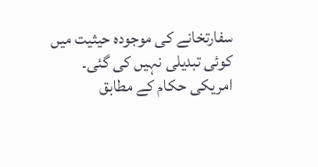سفارتخانے کی موجودہ حیثیت میں کوئی تبدیلی نہیں کی گئی۔
امریکی حکام کے مطابق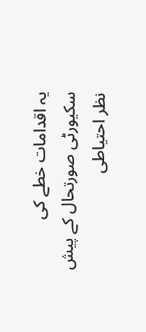یہ اقدامات خطے کی سکیورٹی صورتحال کے پیش نظر احتیاطی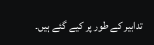تدابیر کے طور پر کیے گئے ہیں۔